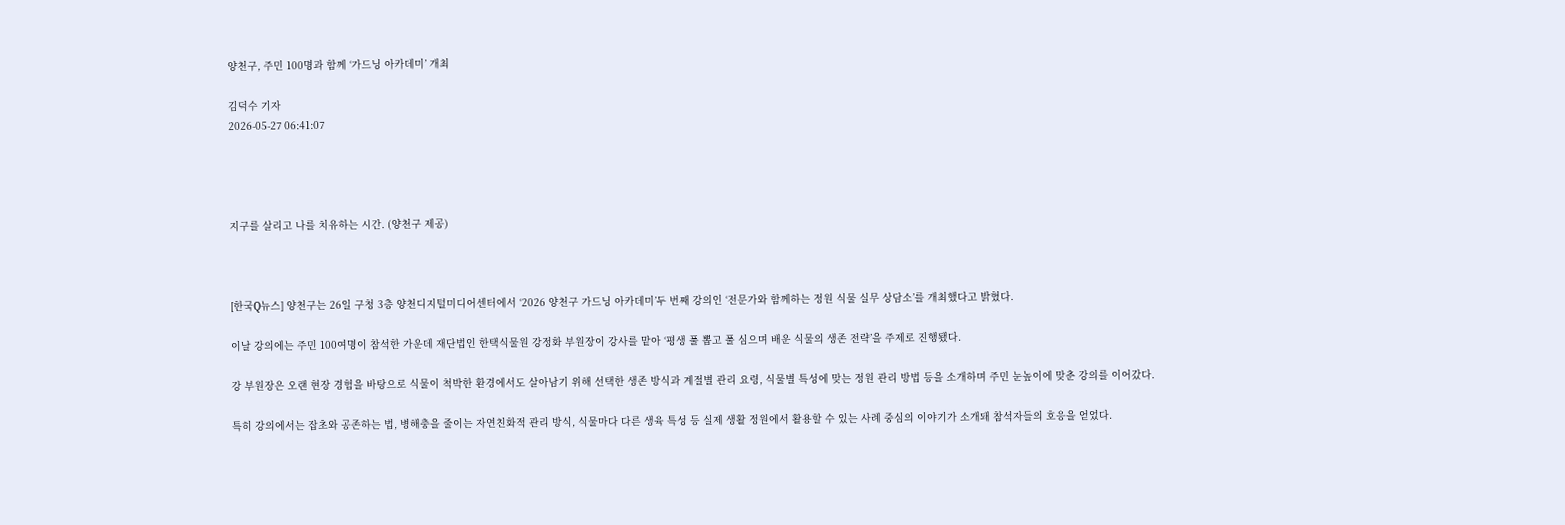양천구, 주민 100명과 함께 ‘가드닝 아카데미’ 개최

김덕수 기자
2026-05-27 06:41:07




지구를 살리고 나를 치유하는 시간. (양천구 제공)



[한국Q뉴스] 양천구는 26일 구청 3층 양천디지털미디어센터에서 ‘2026 양천구 가드닝 아카데미’두 번째 강의인 ‘전문가와 함께하는 정원 식물 실무 상담소’를 개최했다고 밝혔다.

이날 강의에는 주민 100여명이 참석한 가운데 재단법인 한택식물원 강정화 부원장이 강사를 맡아 ‘평생 풀 뽑고 풀 심으며 배운 식물의 생존 전략’을 주제로 진행됐다.

강 부원장은 오랜 현장 경험을 바탕으로 식물이 척박한 환경에서도 살아남기 위해 선택한 생존 방식과 계절별 관리 요령, 식물별 특성에 맞는 정원 관리 방법 등을 소개하며 주민 눈높이에 맞춘 강의를 이어갔다.

특히 강의에서는 잡초와 공존하는 법, 병해충을 줄이는 자연친화적 관리 방식, 식물마다 다른 생육 특성 등 실제 생활 정원에서 활용할 수 있는 사례 중심의 이야기가 소개돼 참석자들의 호응을 얻었다.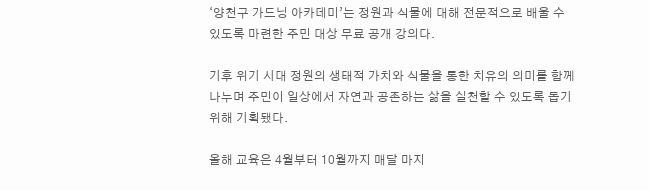‘양천구 가드닝 아카데미’는 정원과 식물에 대해 전문적으로 배울 수 있도록 마련한 주민 대상 무료 공개 강의다.

기후 위기 시대 정원의 생태적 가치와 식물을 통한 치유의 의미를 함께 나누며 주민이 일상에서 자연과 공존하는 삶을 실천할 수 있도록 돕기 위해 기획됐다.

올해 교육은 4월부터 10월까지 매달 마지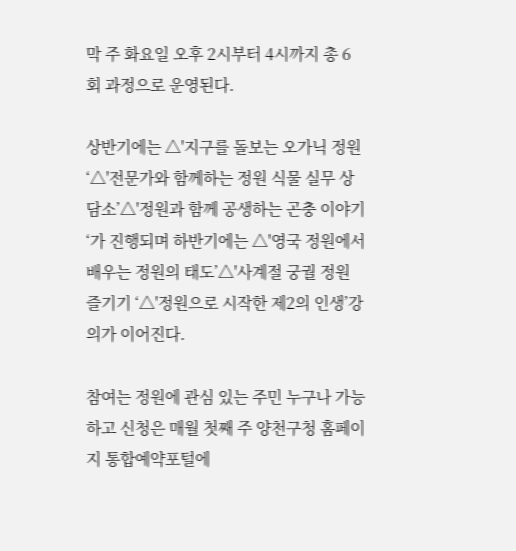막 주 화요일 오후 2시부터 4시까지 총 6회 과정으로 운영된다.

상반기에는 △'지구를 돌보는 오가닉 정원‘△'전문가와 함께하는 정원 식물 실무 상담소’△'정원과 함께 공생하는 곤충 이야기 ‘가 진행되며 하반기에는 △'영국 정원에서 배우는 정원의 태도’△'사계절 궁궐 정원 즐기기 ‘△'정원으로 시작한 제2의 인생’강의가 이어진다.

참여는 정원에 관심 있는 주민 누구나 가능하고 신청은 매월 첫째 주 양천구청 홈페이지 통합예약포털에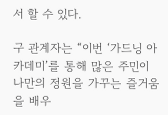서 할 수 있다.

구 관계자는 “이번 ‘가드닝 아카데미’를 통해 많은 주민이 나만의 정원을 가꾸는 즐거움을 배우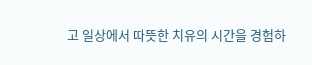고 일상에서 따뜻한 치유의 시간을 경험하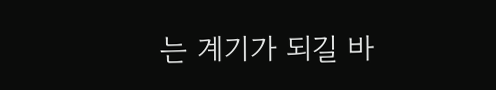는 계기가 되길 바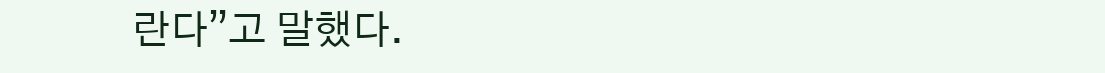란다”고 말했다.